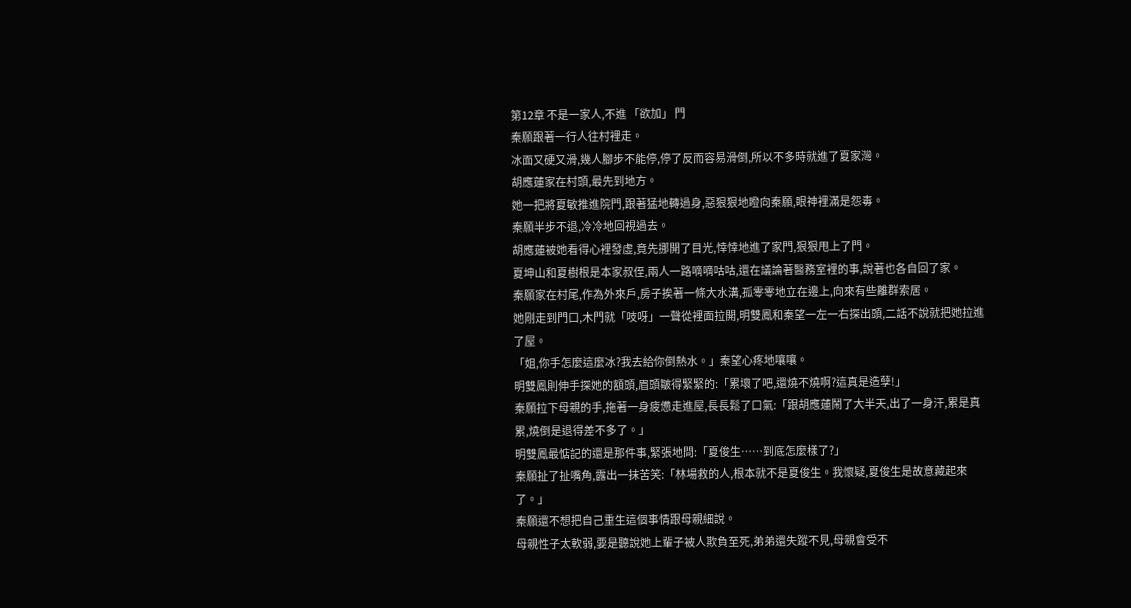第12章 不是一家人,不進 「欲加」 門
秦願跟著一行人往村裡走。
冰面又硬又滑,幾人腳步不能停,停了反而容易滑倒,所以不多時就進了夏家灣。
胡應蓮家在村頭,最先到地方。
她一把將夏敏推進院門,跟著猛地轉過身,惡狠狠地瞪向秦願,眼神裡滿是怨毒。
秦願半步不退,冷冷地回視過去。
胡應蓮被她看得心裡發虛,竟先挪開了目光,悻悻地進了家門,狠狠甩上了門。
夏坤山和夏樹根是本家叔侄,兩人一路嘀嘀咕咕,還在議論著醫務室裡的事,說著也各自回了家。
秦願家在村尾,作為外來戶,房子挨著一條大水溝,孤零零地立在邊上,向來有些離群索居。
她剛走到門口,木門就「吱呀」一聲從裡面拉開,明雙鳳和秦望一左一右探出頭,二話不說就把她拉進了屋。
「姐,你手怎麼這麼冰?我去給你倒熱水。」秦望心疼地嚷嚷。
明雙鳳則伸手探她的額頭,眉頭皺得緊緊的:「累壞了吧,還燒不燒啊?這真是造孽!」
秦願拉下母親的手,拖著一身疲憊走進屋,長長鬆了口氣:「跟胡應蓮鬧了大半天,出了一身汗,累是真累,燒倒是退得差不多了。」
明雙鳳最惦記的還是那件事,緊張地問:「夏俊生……到底怎麼樣了?」
秦願扯了扯嘴角,露出一抹苦笑:「林場救的人,根本就不是夏俊生。我懷疑,夏俊生是故意藏起來了。」
秦願還不想把自己重生這個事情跟母親細說。
母親性子太軟弱,要是聽說她上輩子被人欺負至死,弟弟還失蹤不見,母親會受不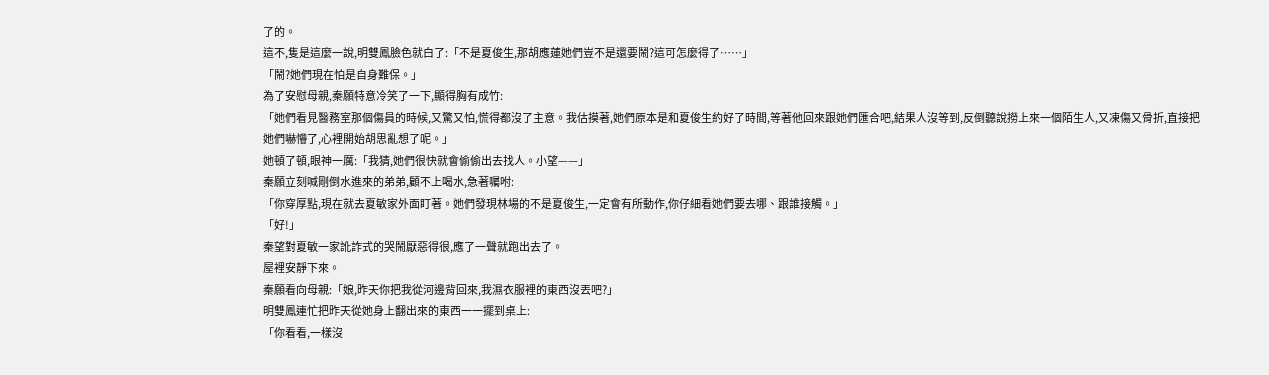了的。
這不,隻是這麼一說,明雙鳳臉色就白了:「不是夏俊生,那胡應蓮她們豈不是還要鬧?這可怎麼得了……」
「鬧?她們現在怕是自身難保。」
為了安慰母親,秦願特意冷笑了一下,顯得胸有成竹:
「她們看見醫務室那個傷員的時候,又驚又怕,慌得都沒了主意。我估摸著,她們原本是和夏俊生約好了時間,等著他回來跟她們匯合吧,結果人沒等到,反倒聽說撈上來一個陌生人,又凍傷又骨折,直接把她們嚇懵了,心裡開始胡思亂想了呢。」
她頓了頓,眼神一厲:「我猜,她們很快就會偷偷出去找人。小望——」
秦願立刻喊剛倒水進來的弟弟,顧不上喝水,急著囑咐:
「你穿厚點,現在就去夏敏家外面盯著。她們發現林場的不是夏俊生,一定會有所動作,你仔細看她們要去哪、跟誰接觸。」
「好!」
秦望對夏敏一家訛詐式的哭鬧厭惡得很,應了一聲就跑出去了。
屋裡安靜下來。
秦願看向母親:「娘,昨天你把我從河邊背回來,我濕衣服裡的東西沒丟吧?」
明雙鳳連忙把昨天從她身上翻出來的東西一一擺到桌上:
「你看看,一樣沒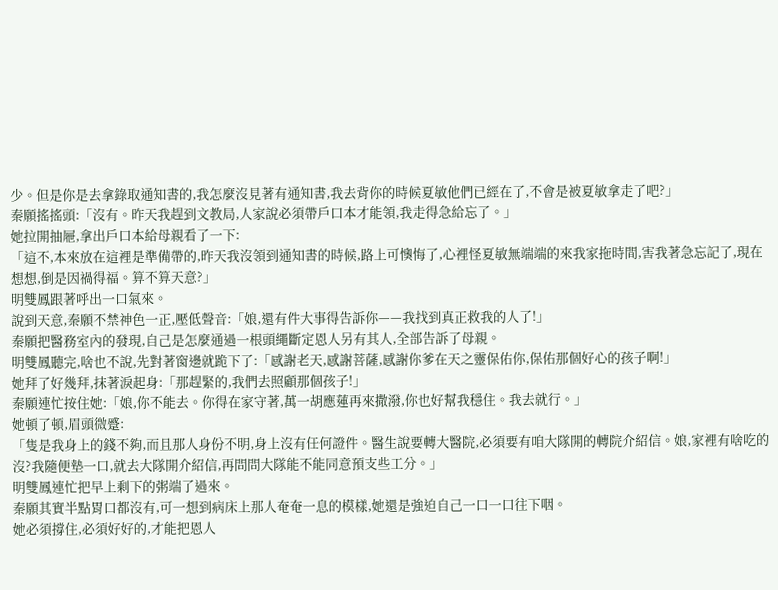少。但是你是去拿錄取通知書的,我怎麼沒見著有通知書,我去背你的時候夏敏他們已經在了,不會是被夏敏拿走了吧?」
秦願搖搖頭:「沒有。昨天我趕到文教局,人家說必須帶戶口本才能領,我走得急給忘了。」
她拉開抽屜,拿出戶口本給母親看了一下:
「這不,本來放在這裡是準備帶的,昨天我沒領到通知書的時候,路上可懊悔了,心裡怪夏敏無端端的來我家拖時間,害我著急忘記了,現在想想,倒是因禍得福。算不算天意?」
明雙鳳跟著呼出一口氣來。
說到天意,秦願不禁神色一正,壓低聲音:「娘,還有件大事得告訴你——我找到真正救我的人了!」
秦願把醫務室內的發現,自己是怎麼通過一根頭繩斷定恩人另有其人,全部告訴了母親。
明雙鳳聽完,啥也不說,先對著窗邊就跪下了:「感謝老天,感謝菩薩,感謝你爹在天之靈保佑你,保佑那個好心的孩子啊!」
她拜了好幾拜,抹著淚起身:「那趕緊的,我們去照顧那個孩子!」
秦願連忙按住她:「娘,你不能去。你得在家守著,萬一胡應蓮再來撒潑,你也好幫我穩住。我去就行。」
她頓了頓,眉頭微蹙:
「隻是我身上的錢不夠,而且那人身份不明,身上沒有任何證件。醫生說要轉大醫院,必須要有咱大隊開的轉院介紹信。娘,家裡有啥吃的沒?我隨便墊一口,就去大隊開介紹信,再問問大隊能不能同意預支些工分。」
明雙鳳連忙把早上剩下的粥端了過來。
秦願其實半點胃口都沒有,可一想到病床上那人奄奄一息的模樣,她還是強迫自己一口一口往下咽。
她必須撐住,必須好好的,才能把恩人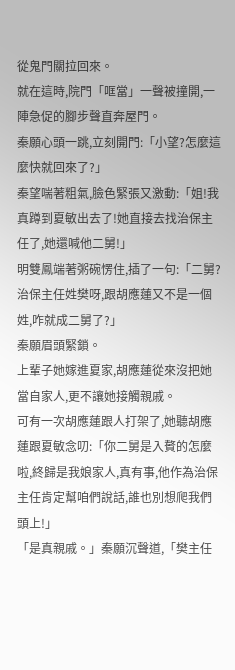從鬼門關拉回來。
就在這時,院門「哐當」一聲被撞開,一陣急促的腳步聲直奔屋門。
秦願心頭一跳,立刻開門:「小望?怎麼這麼快就回來了?」
秦望喘著粗氣,臉色緊張又激動:「姐!我真蹲到夏敏出去了!她直接去找治保主任了,她還喊他二舅!」
明雙鳳端著粥碗愣住,插了一句:「二舅?治保主任姓樊呀,跟胡應蓮又不是一個姓,咋就成二舅了?」
秦願眉頭緊鎖。
上輩子她嫁進夏家,胡應蓮從來沒把她當自家人,更不讓她接觸親戚。
可有一次胡應蓮跟人打架了,她聽胡應蓮跟夏敏念叨:「你二舅是入贅的怎麼啦,終歸是我娘家人,真有事,他作為治保主任肯定幫咱們說話,誰也別想爬我們頭上!」
「是真親戚。」秦願沉聲道,「樊主任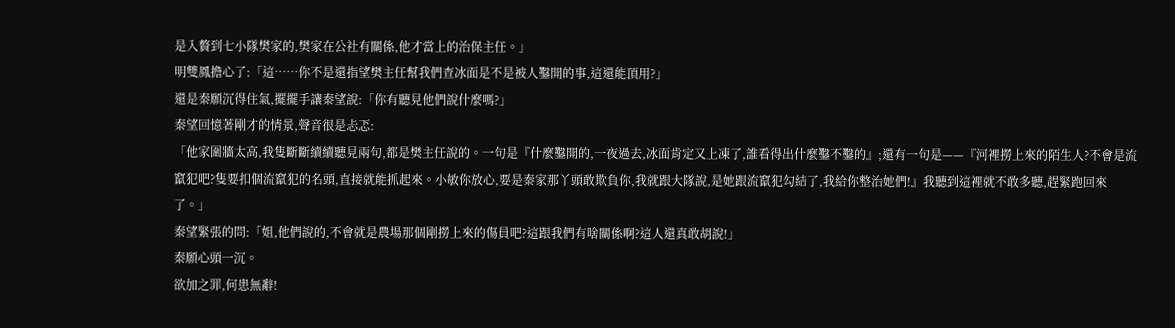是入贅到七小隊樊家的,樊家在公社有關係,他才當上的治保主任。」
明雙鳳擔心了:「這……你不是還指望樊主任幫我們查冰面是不是被人鑿開的事,這還能頂用?」
還是秦願沉得住氣,擺擺手讓秦望說:「你有聽見他們說什麼嗎?」
秦望回憶著剛才的情景,聲音很是忐忑:
「他家圍牆太高,我隻斷斷續續聽見兩句,都是樊主任說的。一句是『什麼鑿開的,一夜過去,冰面肯定又上凍了,誰看得出什麼鑿不鑿的』;還有一句是——『河裡撈上來的陌生人?不會是流竄犯吧?隻要扣個流竄犯的名頭,直接就能抓起來。小敏你放心,要是秦家那丫頭敢欺負你,我就跟大隊說,是她跟流竄犯勾結了,我給你整治她們!』我聽到這裡就不敢多聽,趕緊跑回來了。」
秦望緊張的問:「姐,他們說的,不會就是農場那個剛撈上來的傷員吧?這跟我們有啥關係啊?這人還真敢胡說!」
秦願心頭一沉。
欲加之罪,何患無辭!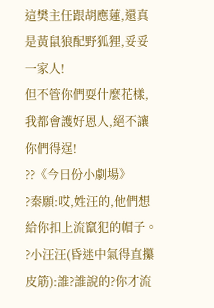這樊主任跟胡應蓮,還真是黃鼠狼配野狐狸,妥妥一家人!
但不管你們耍什麼花樣,
我都會護好恩人,絕不讓你們得逞!
??《今日份小劇場》
?秦願:哎,姓汪的,他們想給你扣上流竄犯的帽子。
?小汪汪(昏迷中氣得直攥皮筋):誰?誰說的?你才流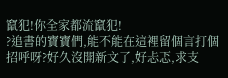竄犯!你全家都流竄犯!
?追書的寶寶們,能不能在這裡留個言打個招呼呀?好久沒開新文了,好忐忑,求支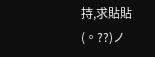持,求貼貼(。??)ノ